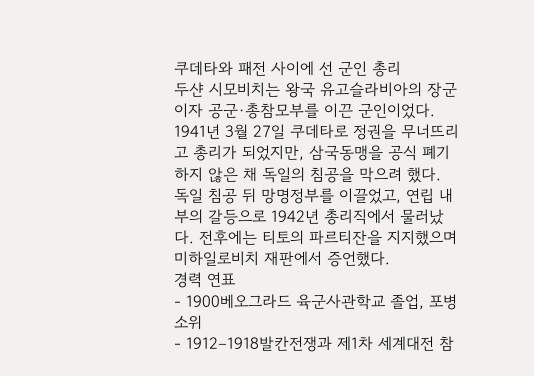쿠데타와 패전 사이에 선 군인 총리
두샨 시모비치는 왕국 유고슬라비아의 장군이자 공군·총참모부를 이끈 군인이었다. 1941년 3월 27일 쿠데타로 정권을 무너뜨리고 총리가 되었지만, 삼국동맹을 공식 폐기하지 않은 채 독일의 침공을 막으려 했다. 독일 침공 뒤 망명정부를 이끌었고, 연립 내부의 갈등으로 1942년 총리직에서 물러났다. 전후에는 티토의 파르티잔을 지지했으며 미하일로비치 재판에서 증언했다.
경력 연표
- 1900베오그라드 육군사관학교 졸업, 포병 소위
- 1912–1918발칸전쟁과 제1차 세계대전 참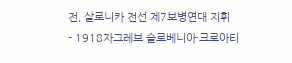전, 살로니카 전선 제7보병연대 지휘
- 1918자그레브 슬로베니아·크로아티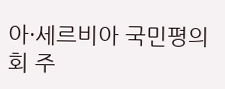아·세르비아 국민평의회 주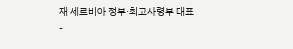재 세르비아 정부·최고사령부 대표
-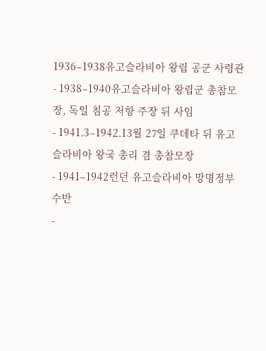1936–1938유고슬라비아 왕립 공군 사령관
- 1938–1940유고슬라비아 왕립군 총참모장, 독일 침공 저항 주장 뒤 사임
- 1941.3–1942.13월 27일 쿠데타 뒤 유고슬라비아 왕국 총리 겸 총참모장
- 1941–1942런던 유고슬라비아 망명정부 수반
-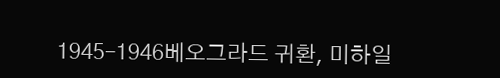1945–1946베오그라드 귀환, 미하일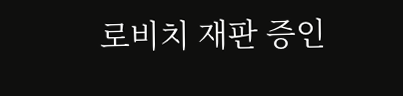로비치 재판 증인